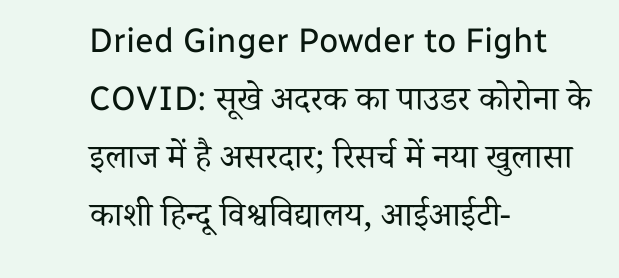Dried Ginger Powder to Fight COVID: सूखे अदरक का पाउडर कोरोना के इलाज में है असरदार; रिसर्च में नया खुलासा
काशी हिन्दू विश्वविद्यालय, आईआईटी-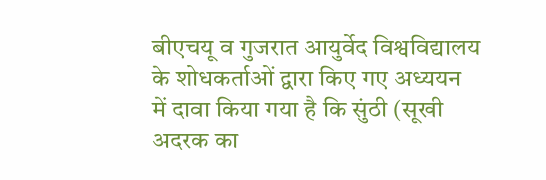बीएचयू व गुजरात आयुर्वेद विश्वविद्यालय के शोधकर्ताओं द्वारा किए गए अध्ययन में दावा किया गया है कि सुंठी (सूखी अदरक का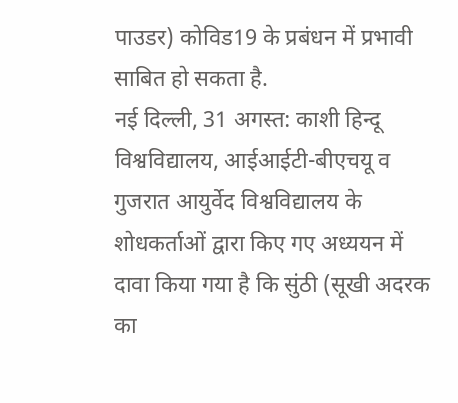पाउडर) कोविड19 के प्रबंधन में प्रभावी साबित हो सकता है.
नई दिल्ली, 31 अगस्त: काशी हिन्दू विश्वविद्यालय, आईआईटी-बीएचयू व गुजरात आयुर्वेद विश्वविद्यालय के शोधकर्ताओं द्वारा किए गए अध्ययन में दावा किया गया है कि सुंठी (सूखी अदरक का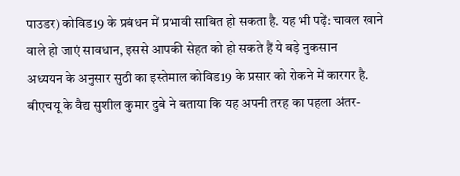पाउडर) कोविड19 के प्रबंधन में प्रभावी साबित हो सकता है. यह भी पढ़ें: चावल खाने वाले हो जाएं सावधान, इससे आपकी सेहत को हो सकते हैं ये बड़े नुकसान
अध्ययन के अनुसार सुठी का इस्तेमाल कोविड19 के प्रसार को रोकने में कारगर है. बीएचयू के वैद्य सुशील कुमार दुबे ने बताया कि यह अपनी तरह का पहला अंतर-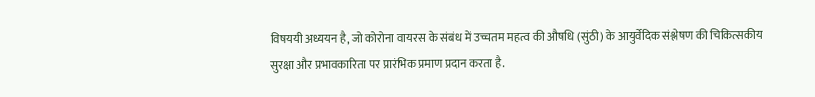विषययी अध्ययन है, जो कोरोना वायरस के संबंध में उच्चतम महत्व की औषधि (सुंठी) के आयुर्वेदिक संश्लेषण की चिकित्सकीय सुरक्षा और प्रभावकारिता पर प्रारंभिक प्रमाण प्रदान करता है.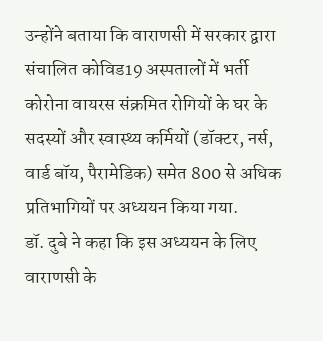उन्होंने बताया कि वाराणसी में सरकार द्वारा संचालित कोविड19 अस्पतालों में भर्ती कोरोना वायरस संक्रमित रोगियों के घर के सदस्यों और स्वास्थ्य कर्मियों (डॉक्टर, नर्स, वार्ड बॉय, पैरामेडिक) समेत 800 से अधिक प्रतिभागियों पर अध्ययन किया गया.
डॉ. दुबे ने कहा कि इस अध्ययन के लिए वाराणसी के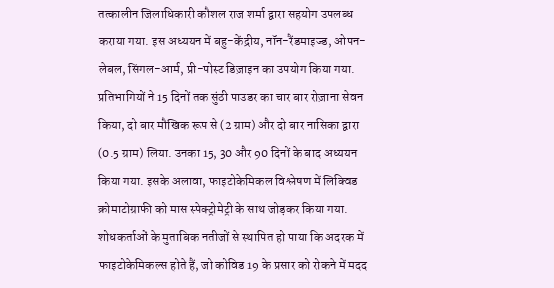तत्कालीन जिलाधिकारी कौशल राज शर्मा द्वारा सहयोग उपलब्ध कराया गया. इस अध्ययन में बहु-केंद्रीय, नॉन-रैंडमाइज्ड, ओपन-लेबल, सिंगल-आर्म, प्री-पोस्ट डिज़ाइन का उपयोग किया गया.
प्रतिभागियों ने 15 दिनों तक सुंठी पाउडर का चार बार रोज़ाना सेवन किया, दो बार मौखिक रूप से (2 ग्राम) और दो बार नासिका द्वारा (0.5 ग्राम) लिया. उनका 15, 30 और 90 दिनों के बाद अध्ययन किया गया. इसके अलावा, फाइटोकेमिकल विश्लेषण में लिक्विड क्रोमाटोग्राफी को मास स्पेक्ट्रोमेट्री के साथ जोड़कर किया गया.
शोधकर्ताओं के मुताबिक नतीजों से स्थापित हो पाया कि अदरक में फाइटोकेमिकल्स होते हैं, जो कोविड 19 के प्रसार को रोकने में मदद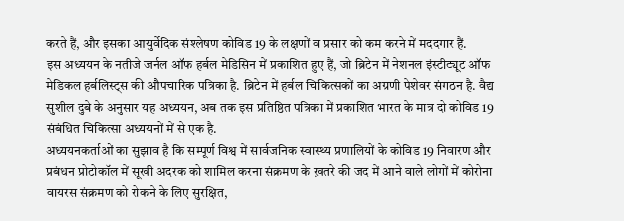करते हैं, और इसका आयुर्वेदिक संश्लेषण कोविड 19 के लक्षणों व प्रसार को कम करने में मददगार हैं.
इस अध्ययन के नतीजे जर्नल ऑफ हर्बल मेडिसिन में प्रकाशित हुए हैं, जो ब्रिटेन में नेशनल इंस्टीट्यूट ऑफ मेडिकल हर्बलिस्ट्स की औपचारिक पत्रिका है. ब्रिटेन में हर्बल चिकित्सकों का अग्रणी पेशेवर संगठन है. वैद्य सुशील दुबे के अनुसार यह अध्ययन, अब तक इस प्रतिष्ठित पत्रिका में प्रकाशित भारत के मात्र दो कोविड 19 संबंधित चिकित्सा अध्ययनों में से एक है.
अध्ययनकर्ताओं का सुझाव है कि सम्पूर्ण विश्व में सार्वजनिक स्वास्थ्य प्रणालियों के कोविड 19 निवारण और प्रबंधन प्रोटोकॉल में सूखी अदरक को शामिल करना संक्रमण के ख़तरे की जद में आने वाले लोगों में कोरोना वायरस संक्रमण को रोकने के लिए सुरक्षित,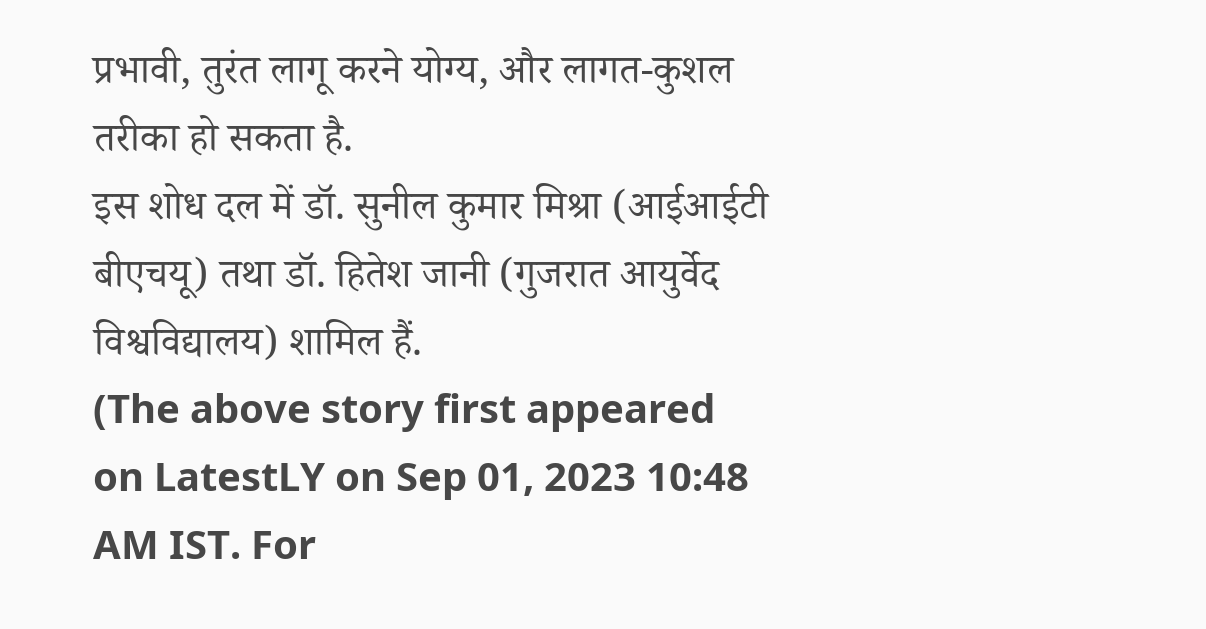प्रभावी, तुरंत लागू करने योग्य, और लागत-कुशल तरीका हो सकता है.
इस शोध दल में डॉ. सुनील कुमार मिश्रा (आईआईटी बीएचयू) तथा डॉ. हितेश जानी (गुजरात आयुर्वेद विश्वविद्यालय) शामिल हैं.
(The above story first appeared on LatestLY on Sep 01, 2023 10:48 AM IST. For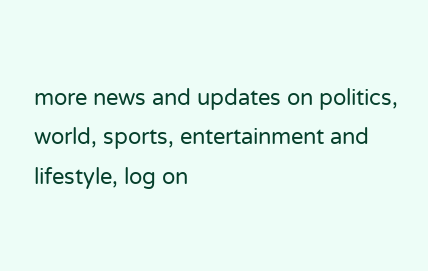more news and updates on politics, world, sports, entertainment and lifestyle, log on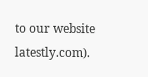to our website latestly.com).